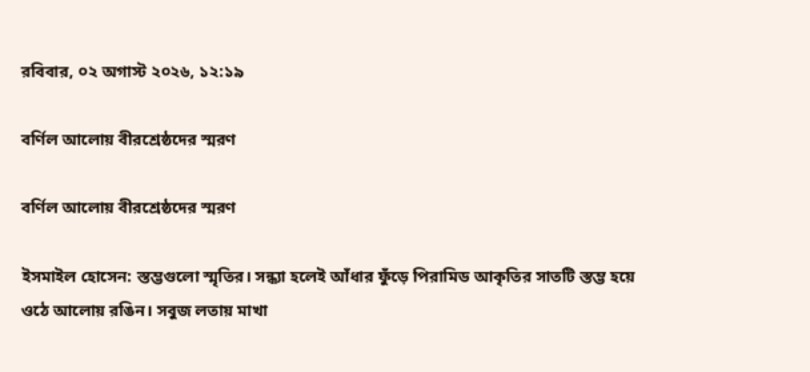রবিবার, ০২ অগাস্ট ২০২৬, ১২:১৯

বর্ণিল আলোয় বীরশ্রেষ্ঠদের স্মরণ

বর্ণিল আলোয় বীরশ্রেষ্ঠদের স্মরণ

ইসমাইল হোসেন: স্তম্ভগুলো স্মৃতির। সন্ধ্যা হলেই আঁধার ফুঁড়ে পিরামিড আকৃতির সাতটি স্তম্ভ হয়ে ওঠে আলোয় রঙিন। সবুজ লতায় মাখা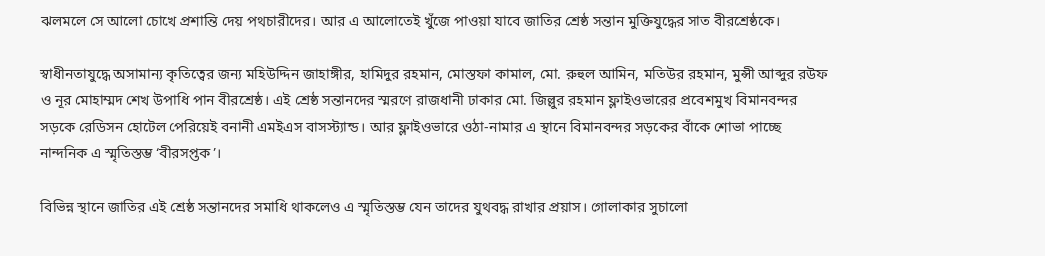ঝলমলে সে আলো চোখে প্রশান্তি দেয় পথচারীদের। আর এ আলোতেই খুঁজে পাওয়া যাবে জাতির শ্রেষ্ঠ সন্তান মুক্তিযুদ্ধের সাত বীরশ্রেষ্ঠকে।

স্বাধীনতাযুদ্ধে অসামান্য কৃতিত্বের জন্য মহিউদ্দিন জাহাঙ্গীর, হামিদুর রহমান, মোস্তফা কামাল, মো. রুহুল আমিন, মতিউর রহমান, মুন্সী আব্দুর রউফ ও নূর মোহাম্মদ শেখ উপাধি পান বীরশ্রেষ্ঠ। এই শ্রেষ্ঠ সন্তানদের স্মরণে রাজধানী ঢাকার মো. জিল্লুর রহমান ফ্লাইওভারের প্রবেশমুখ বিমানবন্দর সড়কে রেডিসন হোটেল পেরিয়েই বনানী এমইএস বাসস্ট্যান্ড। আর ফ্লাইওভারে ওঠা-নামার এ স্থানে বিমানবন্দর সড়কের বাঁকে শোভা পাচ্ছে নান্দনিক এ স্মৃতিস্তম্ভ ‘বীরসপ্তক’।

বিভিন্ন স্থানে জাতির এই শ্রেষ্ঠ সন্তানদের সমাধি থাকলেও এ স্মৃতিস্তম্ভ যেন তাদের যুথবদ্ধ রাখার প্রয়াস। গোলাকার সুচালো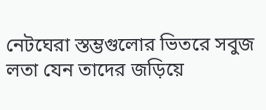নেটঘেরা স্তম্ভগুলোর ভিতরে সবুজ লতা যেন তাদের জড়িয়ে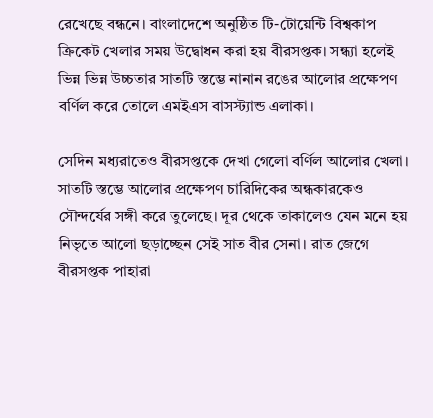রেখেছে বন্ধনে। বাংলাদেশে অনুষ্ঠিত টি-টোয়েন্টি বিশ্বকাপ ক্রিকেট খেলার সময় উদ্বোধন করা হয় বীরসপ্তক। সন্ধ্যা হলেই ভিন্ন ভিন্ন উচ্চতার সাতটি স্তম্ভে নানান রঙের আলোর প্রক্ষেপণ বর্ণিল করে তোলে এমইএস বাসস্ট্যান্ড এলাকা।

সেদিন মধ্যরাতেও বীরসপ্তকে দেখা গেলো বর্ণিল আলোর খেলা। সাতটি স্তম্ভে আলোর প্রক্ষেপণ চারিদিকের অন্ধকারকেও সৌন্দর্যের সঙ্গী করে তুলেছে। দূর থেকে তাকালেও যেন মনে হয় নিভৃতে আলো ছড়াচ্ছেন সেই সাত বীর সেনা। রাত জেগে বীরসপ্তক পাহারা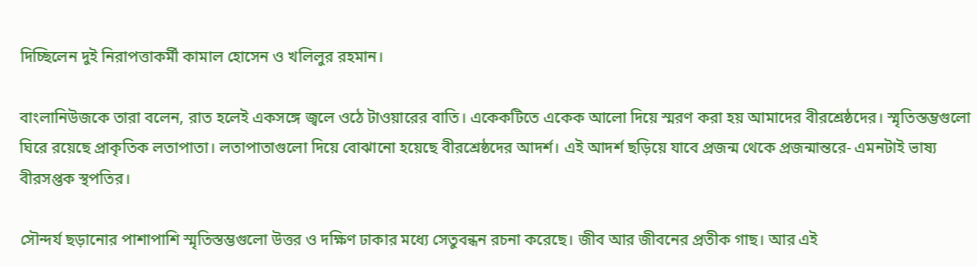দিচ্ছিলেন দুই নিরাপত্তাকর্মী কামাল হোসেন ও খলিলুর রহমান।

বাংলানিউজকে তারা বলেন, রাত হলেই একসঙ্গে জ্বলে ওঠে টাওয়ারের বাতি। একেকটিতে একেক আলো দিয়ে স্মরণ কর‍া হয় আমাদের বীরশ্রেষ্ঠদের। স্মৃতিস্তম্ভগুলো ঘিরে রয়েছে প্রাকৃতিক লতাপাতা। লতাপাতাগুলো দিয়ে বোঝানো হয়েছে বীরশ্রেষ্ঠদের আদর্শ। এই আদর্শ ছড়িয়ে যাবে প্রজন্ম থেকে প্রজন্মান্তরে- এমনটাই ভাষ্য বীরসপ্তক স্থপতির।

সৌন্দর্য ছড়ানোর পাশাপাশি স্মৃতিস্তম্ভগুলো উত্তর ও দক্ষিণ ঢাকার মধ্যে সেতুবন্ধন রচনা করেছে। জীব আর জীবনের প্রতীক গাছ। আর এই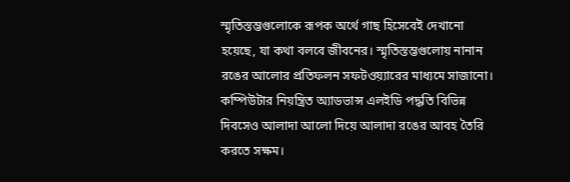স্মৃতিস্তম্ভগুলোকে রূপক অর্থে গাছ হিসেবেই দেখ‍ানো হয়েছে, যা কথা বলবে জীবনের। স্মৃতিস্তম্ভগুলোয় নানান রঙের আলোর প্রতিফলন সফটওয়্যারের মাধ্যমে সাজানো। কম্পিউটার নিয়ন্ত্রিত অ্যাডভান্স এলইডি পদ্ধতি বিভিন্ন দিবসেও আলাদা আলো দিয়ে আলাদা রঙের আবহ তৈরি করতে সক্ষম।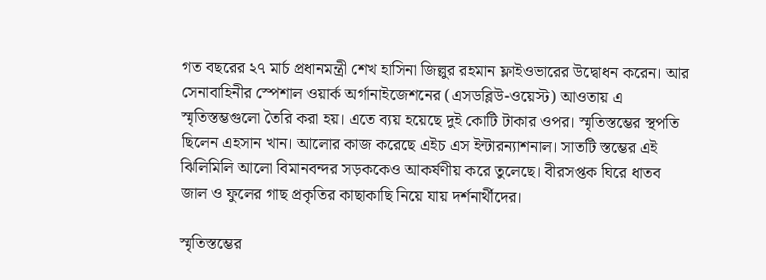গত বছরের ২৭ মার্চ প্রধানমন্ত্রী শেখ হাসিনা জিল্লুর রহমান ফ্লাইওভারের উদ্বোধন করেন। আর সেনাবাহিনীর স্পেশাল ওয়ার্ক অর্গানাইজেশনের (এসডব্লিউ-ওয়েস্ট) আওতায় এ স্মৃতিস্তম্ভগুলো তৈরি করা হয়। এতে ব্যয় হয়েছে দুই কোটি টাকার ওপর। স্মৃতিস্তম্ভের স্থপতি ছিলেন এহসান খান। আলোর কাজ করেছে এইচ এস ইন্টারন্যাশনাল। সাতটি স্তম্ভের এই ঝিলিমিলি আলো বিমানবন্দর সড়ককেও আকর্ষণীয় করে তুলেছে। বীরসপ্তক ঘিরে ধাতব জাল ও ফুলের গাছ প্রকৃতির কাছাকাছি নিয়ে যায় দর্শনার্থীদের।

স্মৃতিস্তম্ভের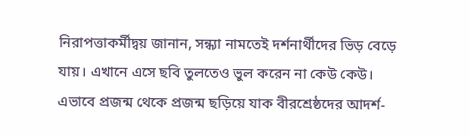নিরাপত্তাকর্মীদ্বয় জানান, সন্ধ্যা নামতেই দর্শনার্থীদের ভিড় বেড়ে যায়। এখানে এসে ছবি তুলতেও ভুল করেন না কেউ কেউ। এভাবে প্রজন্ম থেকে প্রজন্ম ছড়িয়ে যাক বীরশ্রেষ্ঠদের আদর্শ-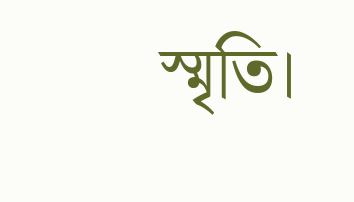স্মৃতি।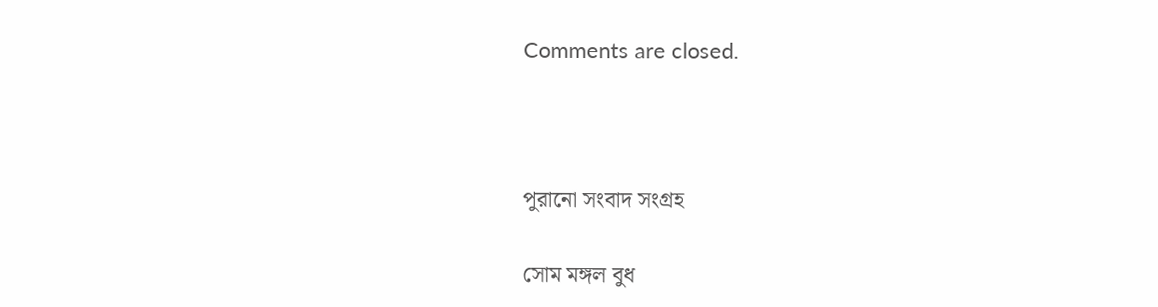Comments are closed.



পুরানো সংবাদ সংগ্রহ

সোম মঙ্গল বুধ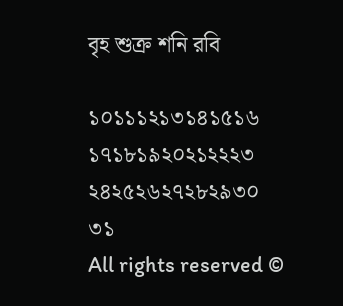বৃহ শুক্র শনি রবি

১০১১১২১৩১৪১৫১৬
১৭১৮১৯২০২১২২২৩
২৪২৫২৬২৭২৮২৯৩০
৩১
All rights reserved ©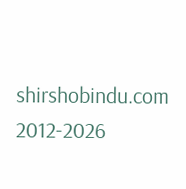shirshobindu.com 2012-2026